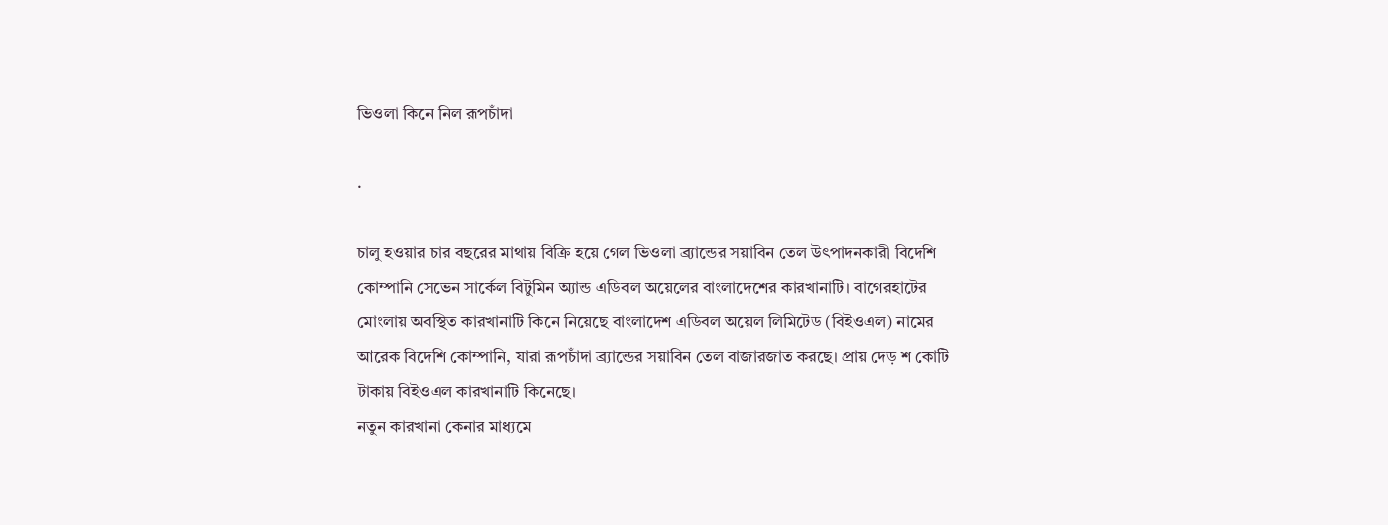ভিওলা কিনে নিল রূপচাঁদা

.

চালু হওয়ার চার বছরের মাথায় বিক্রি হয়ে গেল ভিওলা ব্র্যান্ডের সয়াবিন তেল উৎপাদনকারী বিদেশি কোম্পানি সেভেন সার্কেল বিটুমিন অ্যান্ড এডিবল অয়েলের বাংলাদেশের কারখানাটি। বাগেরহাটের মোংলায় অবস্থিত কারখানাটি কিনে নিয়েছে বাংলাদেশ এডিবল অয়েল লিমিটেড (বিইওএল) নামের আরেক বিদেশি কোম্পানি, যারা রূপচাঁদা ব্র্যান্ডের সয়াবিন তেল বাজারজাত করছে। প্রায় দেড় শ কোটি টাকায় বিইওএল কারখানাটি কিনেছে।
নতুন কারখানা কেনার মাধ্যমে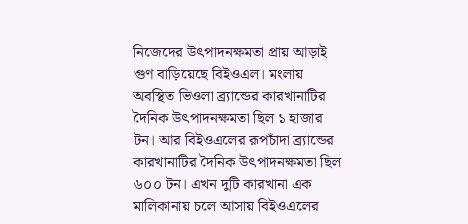নিজেদের উৎপাদনক্ষমতা প্রায় আড়াই গুণ বাড়িয়েছে বিইওএল। মংলায় অবস্থিত ভিওলা ব্র্যান্ডের কারখানাটির দৈনিক উৎপাদনক্ষমতা ছিল ১ হাজার টন। আর বিইওএলের রূপচাঁদা ব্র্যান্ডের কারখানাটির দৈনিক উৎপাদনক্ষমতা ছিল ৬০০ টন। এখন দুটি কারখানা এক মালিকানায় চলে আসায় বিইওএলের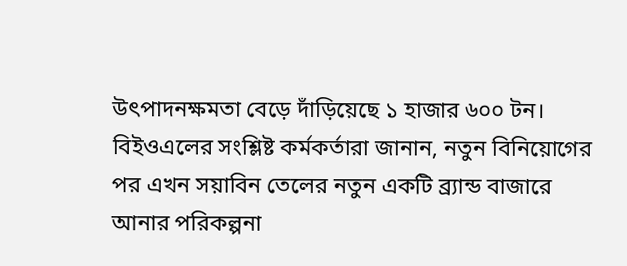উৎপাদনক্ষমতা বেড়ে দাঁড়িয়েছে ১ হাজার ৬০০ টন।
বিইওএলের সংশ্লিষ্ট কর্মকর্তারা জানান, নতুন বিনিয়োগের পর এখন সয়াবিন তেলের নতুন একটি ব্র্যান্ড বাজারে আনার পরিকল্পনা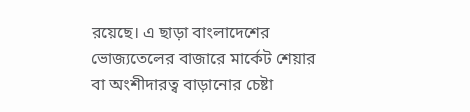রয়েছে। এ ছাড়া বাংলাদেশের ভোজ্যতেলের বাজারে মার্কেট শেয়ার বা অংশীদারত্ব বাড়ানোর চেষ্টা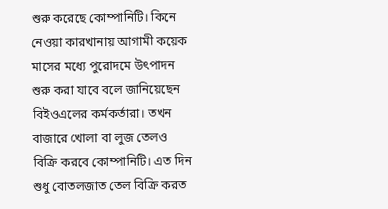শুরু করেছে কোম্পানিটি। কিনে নেওয়া কারখানায় আগামী কয়েক মাসের মধ্যে পুরোদমে উৎপাদন শুরু করা যাবে বলে জানিয়েছেন বিইওএলের কর্মকর্তারা। তখন বাজারে খোলা বা লুজ তেলও বিক্রি করবে কোম্পানিটি। এত দিন শুধু বোতলজাত তেল বিক্রি করত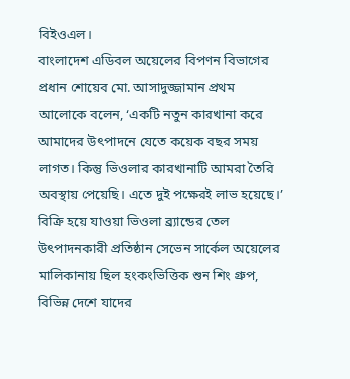বিইওএল।
বাংলাদেশ এডিবল অয়েলের বিপণন বিভাগের প্রধান শোয়েব মো. আসাদুজ্জামান প্রথম আলোকে বলেন, ‘একটি নতুন কারখানা করে আমাদের উৎপাদনে যেতে কয়েক বছর সময় লাগত। কিন্তু ভিওলার কারখানাটি আমরা তৈরি অবস্থায় পেয়েছি। এতে দুই পক্ষেরই লাভ হয়েছে।’
বিক্রি হয়ে যাওয়া ভিওলা ব্র্যান্ডের তেল উৎপাদনকারী প্রতিষ্ঠান সেভেন সার্কেল অয়েলের মালিকানায় ছিল হংকংভিত্তিক শুন শিং গ্রুপ, বিভিন্ন দেশে যাদের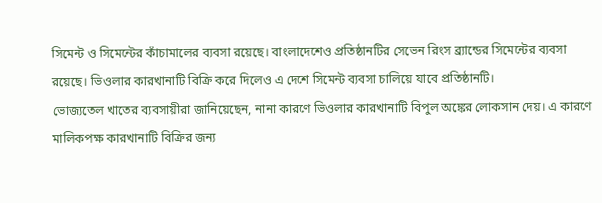সিমেন্ট ও সিমেন্টের কাঁচামালের ব্যবসা রয়েছে। বাংলাদেশেও প্রতিষ্ঠানটির সেভেন রিংস ব্র্যান্ডের সিমেন্টের ব্যবসা রয়েছে। ভিওলার কারখানাটি বিক্রি করে দিলেও এ দেশে সিমেন্ট ব্যবসা চালিয়ে যাবে প্রতিষ্ঠানটি।
ভোজ্যতেল খাতের ব্যবসায়ীরা জানিয়েছেন, নানা কারণে ভিওলার কারখানাটি বিপুল অঙ্কের লোকসান দেয়। এ কারণে মালিকপক্ষ কারখানাটি বিক্রির জন্য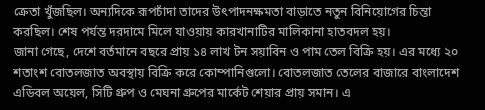ক্রেতা খুঁজছিল। অন্যদিকে রূপচাঁদা তাদের উৎপাদনক্ষমতা বাড়াতে নতুন বিনিয়োগের চিন্তা করছিল। শেষ পর্যন্ত দরদামে মিলে যাওয়ায় কারখানাটির মালিকানা হাতবদল হয়।
জানা গেছে, দেশে বর্তমানে বছরে প্রায় ১৪ লাখ টন সয়াবিন ও পাম তেল বিক্রি হয়। এর মধ্যে ২০ শতাংশ বোতলজাত অবস্থায় বিক্রি করে কোম্পানিগুলো। বোতলজাত তেলের বাজারে বাংলাদেশ এডিবল অয়েল, সিটি গ্রুপ ও মেঘনা গ্রুপের মার্কেট শেয়ার প্রায় সমান। এ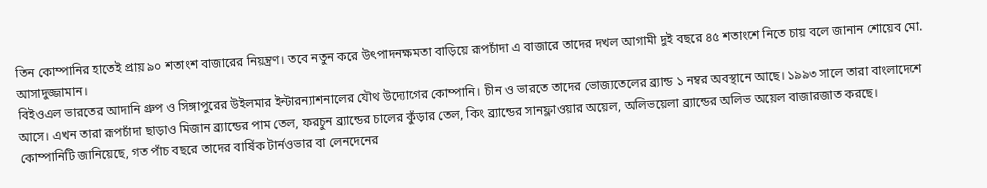তিন কোম্পানির হাতেই প্রায় ৯০ শতাংশ বাজারের নিয়ন্ত্রণ। তবে নতুন করে উৎপাদনক্ষমতা বাড়িয়ে রূপচাঁদা এ বাজারে তাদের দখল আগামী দুই বছরে ৪৫ শতাংশে নিতে চায় বলে জানান শোয়েব মো. আসাদুজ্জামান।
বিইওএল ভারতের আদানি গ্রুপ ও সিঙ্গাপুরের উইলমার ইন্টারন্যাশনালের যৌথ উদ্যোগের কোম্পানি। চীন ও ভারতে তাদের ভোজ্যতেলের ব্র্যান্ড ১ নম্বর অবস্থানে আছে। ১৯৯৩ সালে তারা বাংলাদেশে আসে। এখন তারা রূপচাঁদা ছাড়াও মিজান ব্র্যান্ডের পাম তেল, ফরচুন ব্র্যান্ডের চালের কুঁড়ার তেল, কিং ব্র্যান্ডের সানফ্লাওয়ার অয়েল, অলিভয়েলা ব্র্যান্ডের অলিভ অয়েল বাজারজাত করছে।
কোম্পানিটি জানিয়েছে, গত পাঁচ বছরে তাদের বার্ষিক টার্নওভার বা লেনদেনের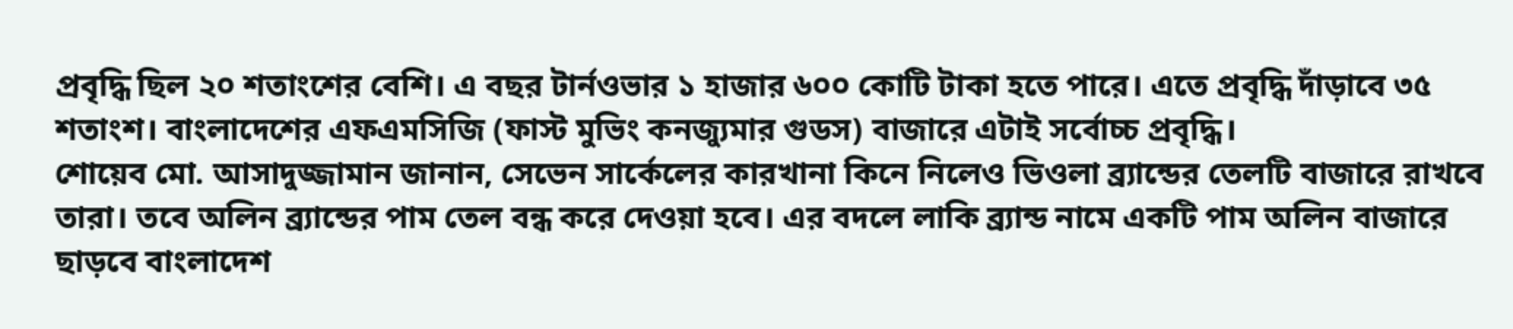প্রবৃদ্ধি ছিল ২০ শতাংশের বেশি। এ বছর টার্নওভার ১ হাজার ৬০০ কোটি টাকা হতে পারে। এতে প্রবৃদ্ধি দাঁড়াবে ৩৫ শতাংশ। বাংলাদেশের এফএমসিজি (ফাস্ট মুভিং কনজ্যুমার গুডস) বাজারে এটাই সর্বোচ্চ প্রবৃদ্ধি।
শোয়েব মো. আসাদুজ্জামান জানান, সেভেন সার্কেলের কারখানা কিনে নিলেও ভিওলা ব্র্যান্ডের তেলটি বাজারে রাখবে তারা। তবে অলিন ব্র্যান্ডের পাম তেল বন্ধ করে দেওয়া হবে। এর বদলে লাকি ব্র্যান্ড নামে একটি পাম অলিন বাজারে ছাড়বে বাংলাদেশ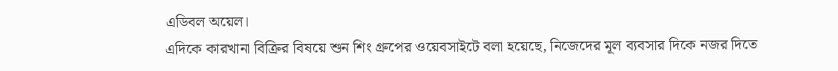এডিবল অয়েল।
এদিকে কারখানা বিক্রির বিষয়ে শুন শিং গ্রুপের ওয়েবসাইটে বলা হয়েছে, নিজেদের মূল ব্যবসার দিকে নজর দিতে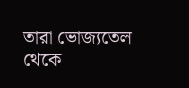তারা ভোজ্যতেল থেকে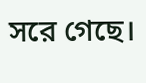সরে গেছে।